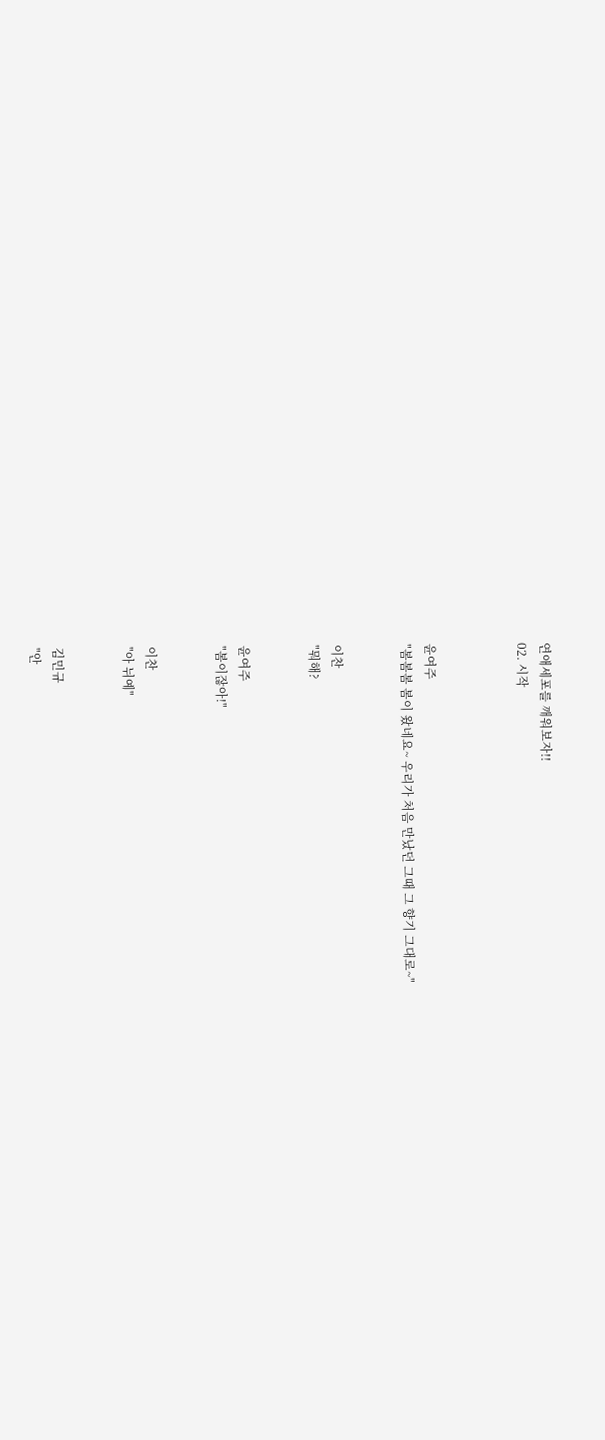연애세포를 깨워보자!!
02. 시작



윤여주
"봄봄봄 봄이 왔네요~ 우리가 처음 만났던 그때 그 향기 그대로~"


이찬
"뭐해?


윤여주
"봄이잖아!"


이찬
"아 뉘예"


김민규
"안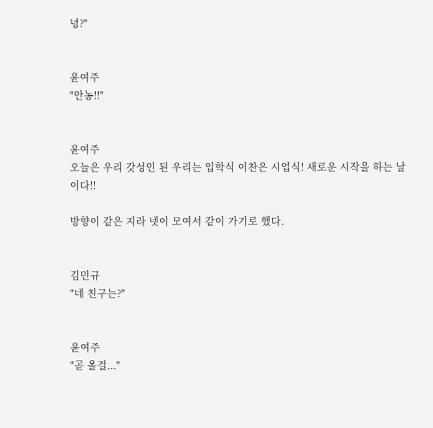녕?"


윤여주
"안농!!"


윤여주
오늘은 우리 갓성인 된 우리는 입학식 이찬은 시업식! 새로운 시작을 하는 날이다!!

방향이 같은 지라 넷이 모여서 같이 가기로 했다.


김민규
"네 친구는?"


윤여주
"곧 올걸..."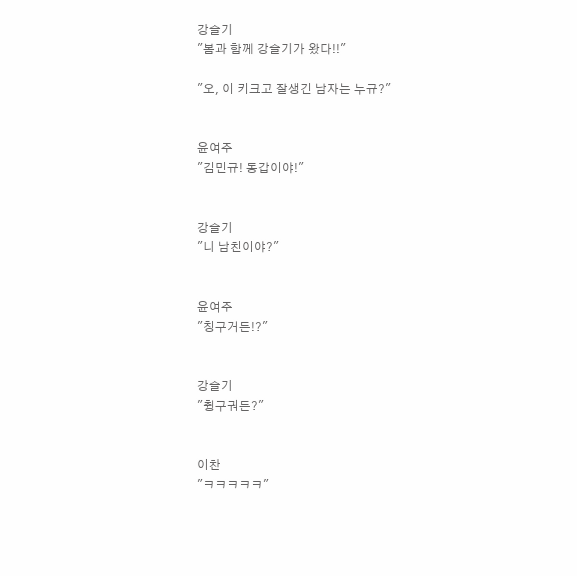강슬기
"봄과 함께 강슬기가 왔다!!"

"오, 이 키크고 잘생긴 남자는 누규?"


윤여주
"김민규! 동갑이야!"


강슬기
"니 남친이야?"


윤여주
"칭구거든!?"


강슬기
"췽구궈든?"


이찬
"ㅋㅋㅋㅋㅋ"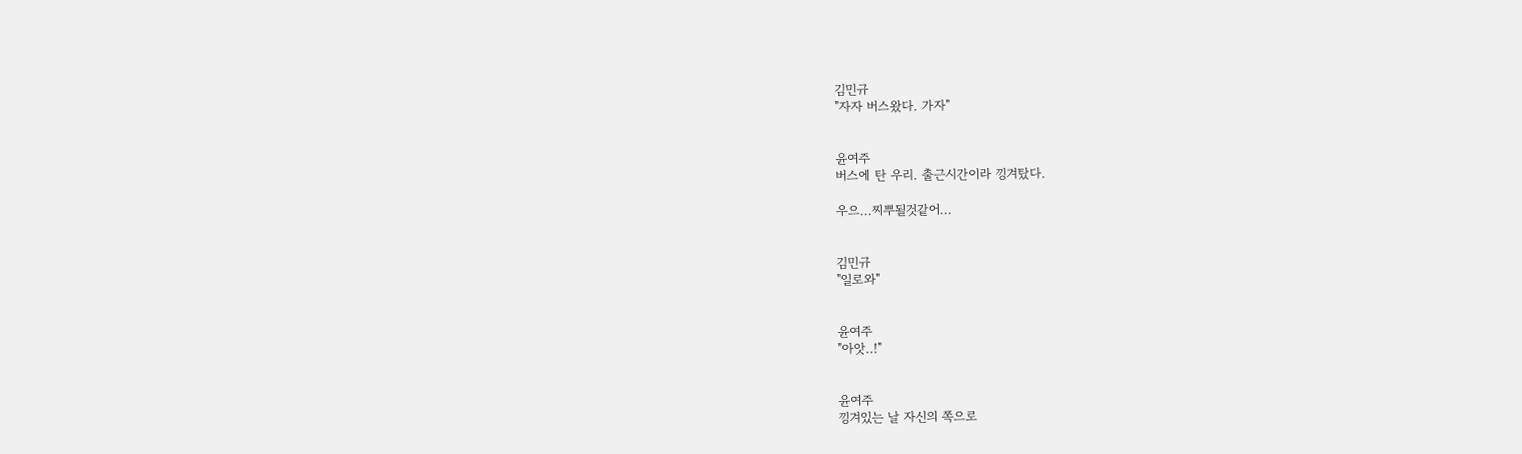김민규
"자자 버스왔다. 가자"


윤여주
버스에 탄 우리. 출근시간이라 낑겨탔다.

우으...찌뿌될것같어...


김민규
"일로와"


윤여주
"아앗..!"


윤여주
낑겨있는 날 자신의 쪽으로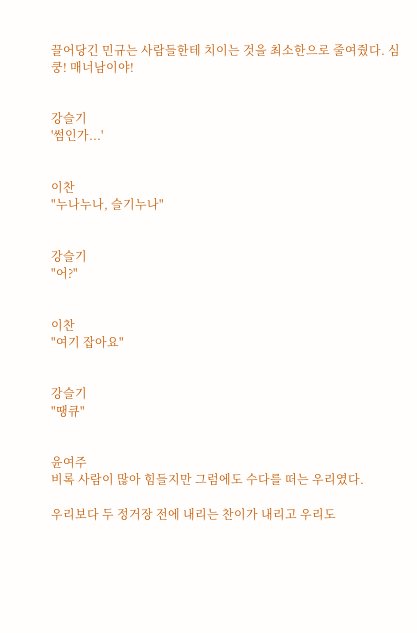끌어당긴 민규는 사람들한테 치이는 것을 최소한으로 줄여줬다. 심쿵! 매너남이야!


강슬기
'썸인가...'


이찬
"누나누나, 슬기누나"


강슬기
"어?"


이찬
"여기 잡아요"


강슬기
"땡큐"


윤여주
비록 사람이 많아 힘들지만 그럼에도 수다를 떠는 우리였다.

우리보다 두 정거장 전에 내리는 찬이가 내리고 우리도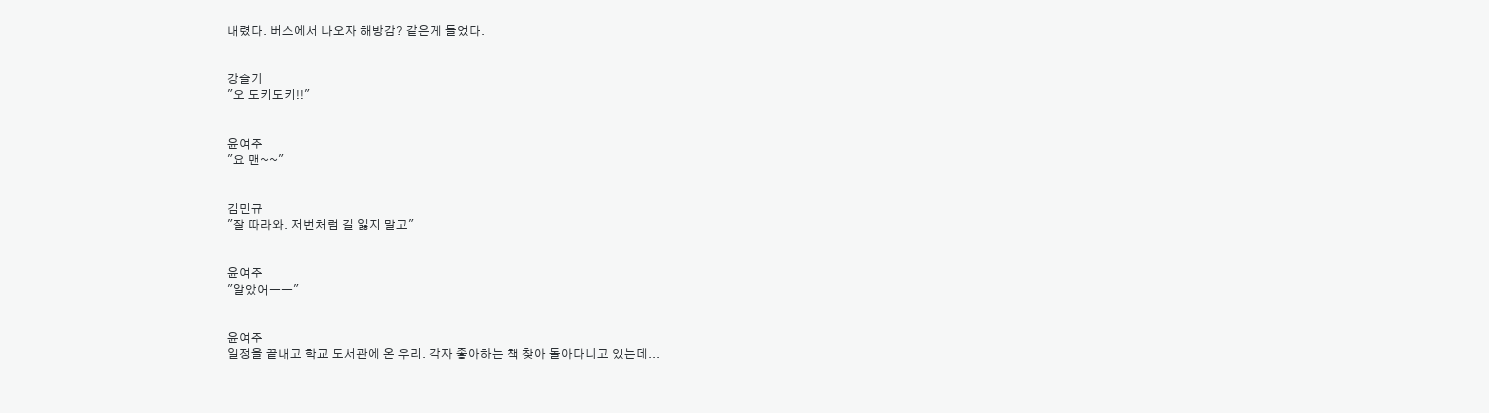내렸다. 버스에서 나오자 해방감? 같은게 들었다.


강슬기
"오 도키도키!!"


윤여주
"요 맨~~"


김민규
"잘 따라와. 저번처럼 길 잃지 말고"


윤여주
"알았어ㅡㅡ"


윤여주
일정을 끝내고 학교 도서관에 온 우리. 각자 좋아하는 책 찾아 돌아다니고 있는데...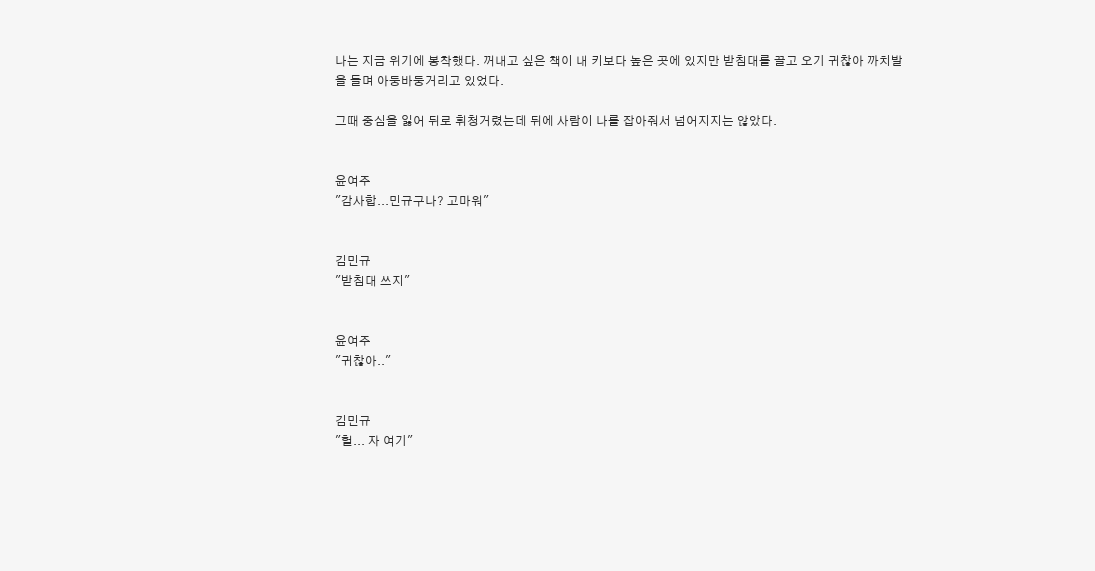나는 지금 위기에 봉착했다. 꺼내고 싶은 책이 내 키보다 높은 곳에 있지만 받침대를 끌고 오기 귀찮아 까치발을 들며 아둥바둥거리고 있었다.

그때 중심을 잃어 뒤로 휘청거렸는데 뒤에 사람이 나를 잡아줘서 넘어지지는 않았다.


윤여주
"감사합...민규구나? 고마워"


김민규
"받침대 쓰지"


윤여주
"귀찮아.."


김민규
"헐... 자 여기"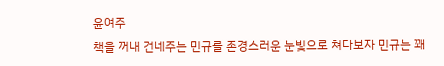윤여주
책을 꺼내 건네주는 민규를 존경스러운 눈빛으로 쳐다보자 민규는 꽤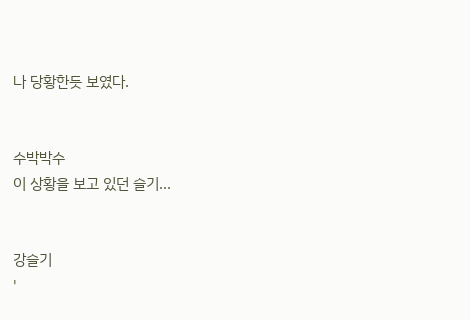나 당황한듯 보였다.


수박박수
이 상황을 보고 있던 슬기...


강슬기
'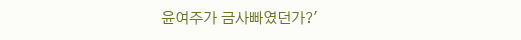윤여주가 금사빠였던가?'